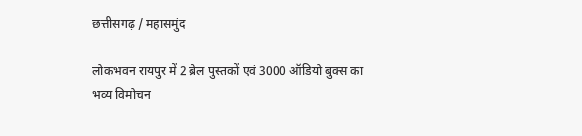छत्तीसगढ़ / महासमुंद

लोकभवन रायपुर में 2 ब्रेल पुस्तकों एवं 3000 ऑडियो बुक्स का भव्य विमोचन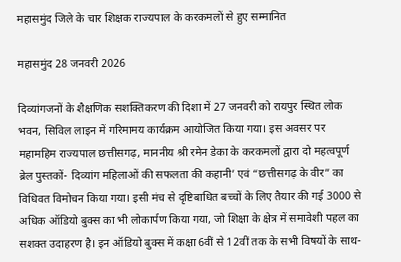महासमुंद जिले के चार शिक्षक राज्यपाल के करकमलों से हुए सम्मानित

महासमुंद 28 जनवरी 2026

दिव्यांगजनों के शैक्षणिक सशक्तिकरण की दिशा में 27 जनवरी को रायपुर स्थित लोक भवन, सिविल लाइन में गरिमामय कार्यक्रम आयोजित किया गया। इस अवसर पर महामहिम राज्यपाल छत्तीसगढ़, माननीय श्री रमेन डेका के करकमलों द्वारा दो महत्वपूर्ण ब्रेल पुस्तकों- दिव्यांग महिलाओं की सफलता की कहानी’ एवं “छत्तीसगढ़ के वीर” का विधिवत विमोचन किया गया। इसी मंच से दृष्टिबाधित बच्चों के लिए तैयार की गई 3000 से अधिक ऑडियो बुक्स का भी लोकार्पण किया गया, जो शिक्षा के क्षेत्र में समावेशी पहल का सशक्त उदाहरण है। इन ऑडियो बुक्स में कक्षा 6वीं से 12वीं तक के सभी विषयों के साथ-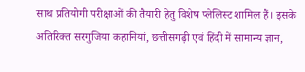साथ प्रतियोगी परीक्षाओं की तैयारी हेतु विशेष प्लेलिस्ट शामिल हैं। इसके अतिरिक्त सरगुजिया कहानियां, छत्तीसगढ़ी एवं हिंदी में सामान्य ज्ञान,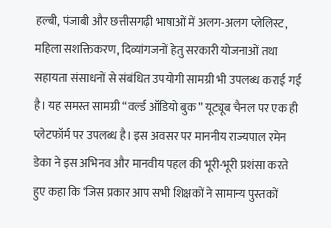हल्बी, पंजाबी और छत्तीसगढ़ी भाषाओं में अलग-अलग प्लेलिस्ट, महिला सशक्तिकरण, दिव्यांगजनों हेतु सरकारी योजनाओं तथा सहायता संसाधनों से संबंधित उपयोगी सामग्री भी उपलब्ध कराई गई है। यह समस्त सामग्री “वर्ल्ड ऑडियो बुक” यूट्यूब चैनल पर एक ही प्लेटफॉर्म पर उपलब्ध है। इस अवसर पर माननीय राज्यपाल रमेन डेका ने इस अभिनव और मानवीय पहल की भूरी-भूरी प्रशंसा करते हुए कहा कि ‘जिस प्रकार आप सभी शिक्षकों ने सामान्य पुस्तकों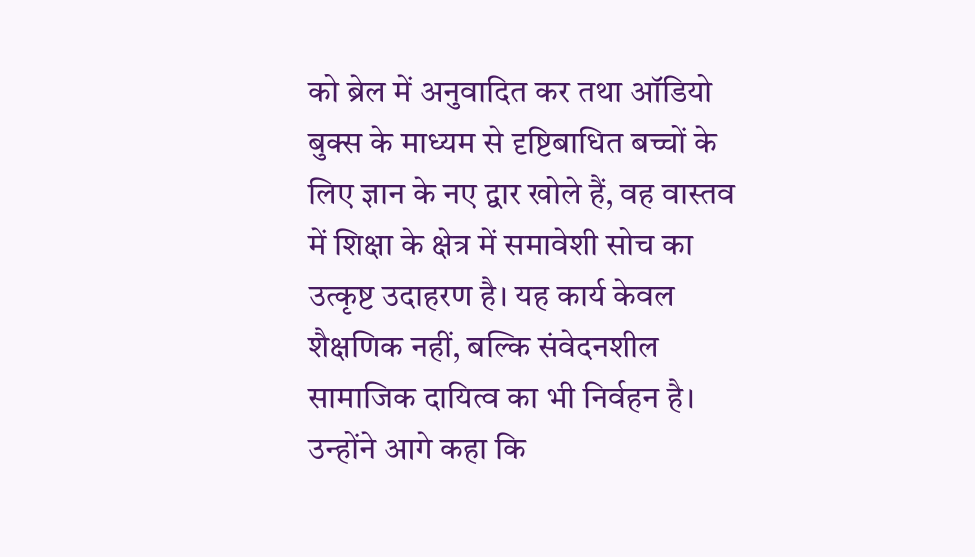को ब्रेल में अनुवादित कर तथा ऑडियो बुक्स के माध्यम से दृष्टिबाधित बच्चों के लिए ज्ञान के नए द्वार खोले हैं, वह वास्तव में शिक्षा के क्षेत्र में समावेशी सोच का उत्कृष्ट उदाहरण है। यह कार्य केवल शैक्षणिक नहीं, बल्कि संवेदनशील सामाजिक दायित्व का भी निर्वहन है। उन्होंने आगे कहा कि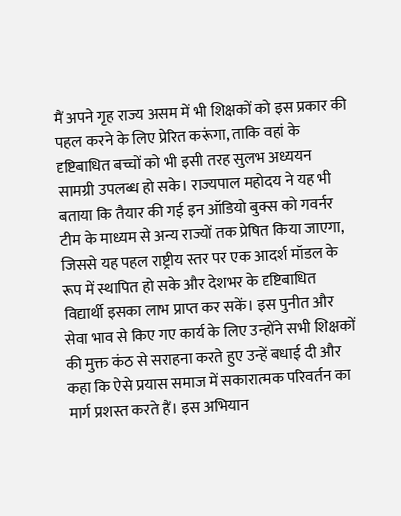मैं अपने गृह राज्य असम में भी शिक्षकों को इस प्रकार की पहल करने के लिए प्रेरित करूंगा, ताकि वहां के दृष्टिबाधित बच्चों को भी इसी तरह सुलभ अध्ययन सामग्री उपलब्ध हो सके। राज्यपाल महोदय ने यह भी बताया कि तैयार की गई इन ऑडियो बुक्स को गवर्नर टीम के माध्यम से अन्य राज्यों तक प्रेषित किया जाएगा, जिससे यह पहल राष्ट्रीय स्तर पर एक आदर्श मॉडल के रूप में स्थापित हो सके और देशभर के दृष्टिबाधित विद्यार्थी इसका लाभ प्राप्त कर सकें। इस पुनीत और सेवा भाव से किए गए कार्य के लिए उन्होंने सभी शिक्षकों की मुक्त कंठ से सराहना करते हुए उन्हें बधाई दी और कहा कि ऐसे प्रयास समाज में सकारात्मक परिवर्तन का मार्ग प्रशस्त करते हैं। इस अभियान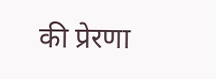की प्रेरणा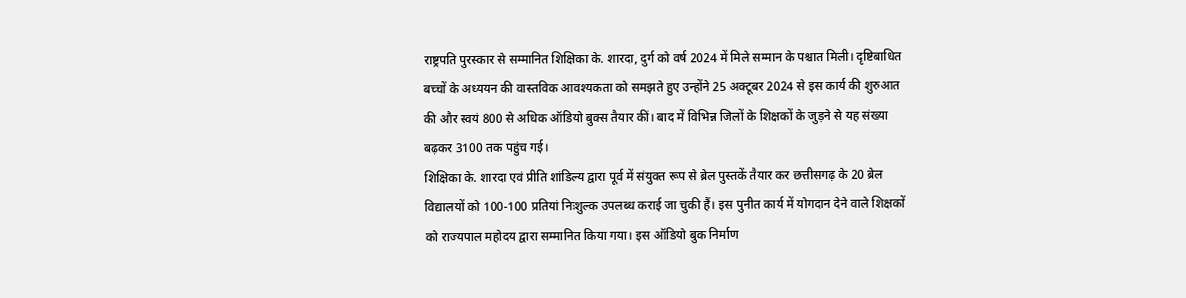राष्ट्रपति पुरस्कार से सम्मानित शिक्षिका के. शारदा, दुर्ग को वर्ष 2024 में मिले सम्मान के पश्चात मिली। दृष्टिबाधित बच्चों के अध्ययन की वास्तविक आवश्यकता को समझते हुए उन्होंने 25 अक्टूबर 2024 से इस कार्य की शुरुआत की और स्वयं 800 से अधिक ऑडियो बुक्स तैयार कीं। बाद में विभिन्न जिलों के शिक्षकों के जुड़ने से यह संख्या बढ़कर 3100 तक पहुंच गई।
शिक्षिका के. शारदा एवं प्रीति शांडिल्य द्वारा पूर्व में संयुक्त रूप से ब्रेल पुस्तकें तैयार कर छत्तीसगढ़ के 20 ब्रेल विद्यालयों को 100-100 प्रतियां निःशुल्क उपलब्ध कराई जा चुकी हैं। इस पुनीत कार्य में योगदान देने वाले शिक्षकों को राज्यपाल महोदय द्वारा सम्मानित किया गया। इस ऑडियो बुक निर्माण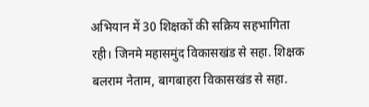अभियान में 30 शिक्षकों की सक्रिय सहभागिता रही। जिनमे महासमुंद विकासखंड से सहा. शिक्षक बलराम नेताम, बागबाहरा विकासखंड से सहा.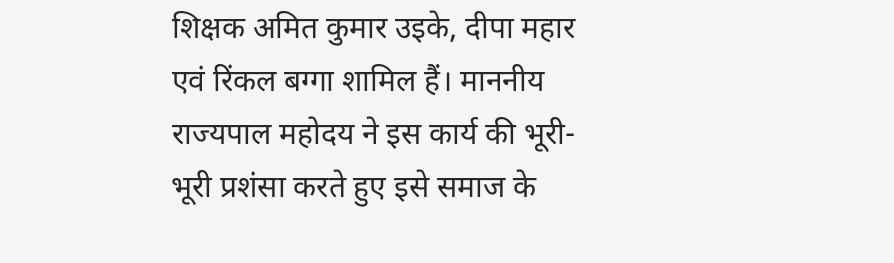शिक्षक अमित कुमार उइके, दीपा महार एवं रिंकल बग्गा शामिल हैं। माननीय राज्यपाल महोदय ने इस कार्य की भूरी-भूरी प्रशंसा करते हुए इसे समाज के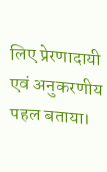लिए प्रेरणादायी एवं अनुकरणीय पहल बताया।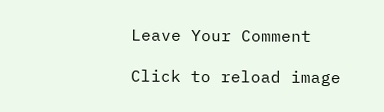Leave Your Comment

Click to reload image